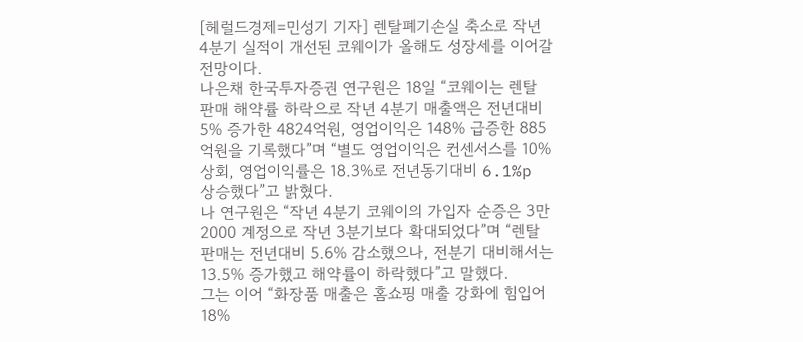[헤럴드경제=민성기 기자] 렌탈폐기손실 축소로 작년 4분기 실적이 개선된 코웨이가 올해도 성장세를 이어갈 전망이다.
나은채 한국투자증권 연구원은 18일 “코웨이는 렌탈 판매 해약률 하락으로 작년 4분기 매출액은 전년대비 5% 증가한 4824억원, 영업이익은 148% 급증한 885억원을 기록했다”며 “별도 영업이익은 컨센서스를 10% 상회, 영업이익률은 18.3%로 전년동기대비 6.1%p 상승했다”고 밝혔다.
나 연구원은 “작년 4분기 코웨이의 가입자 순증은 3만2000 계정으로 작년 3분기보다 확대되었다”며 “렌탈 판매는 전년대비 5.6% 감소했으나, 전분기 대비해서는 13.5% 증가했고 해약률이 하락했다”고 말했다.
그는 이어 “화장품 매출은 홈쇼핑 매출 강화에 힘입어 18%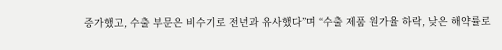증가했고, 수출 부문은 비수기로 전년과 유사했다”며 “수출 제품 원가율 하락, 낮은 해약률로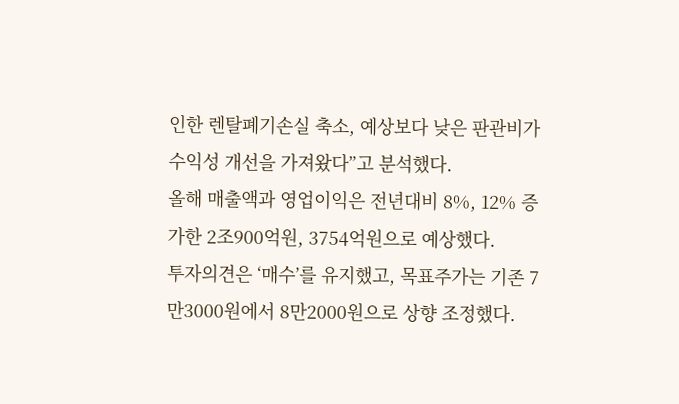인한 렌탈폐기손실 축소, 예상보다 낮은 판관비가 수익성 개선을 가져왔다”고 분석했다.
올해 매출액과 영업이익은 전년대비 8%, 12% 증가한 2조900억원, 3754억원으로 예상했다.
투자의견은 ‘매수’를 유지했고, 목표주가는 기존 7만3000원에서 8만2000원으로 상향 조정했다.